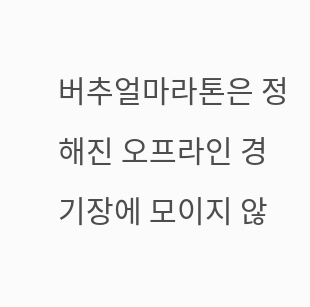버추얼마라톤은 정해진 오프라인 경기장에 모이지 않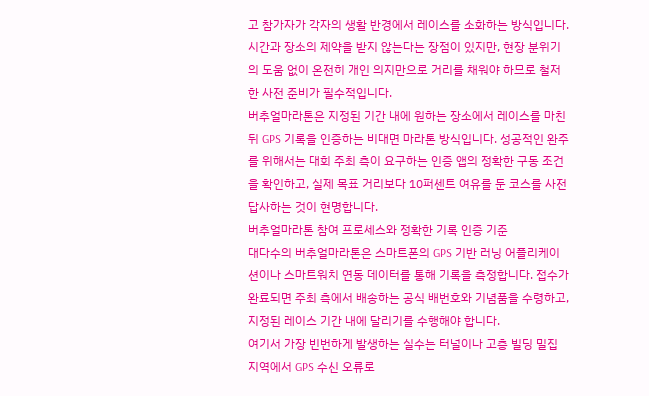고 참가자가 각자의 생활 반경에서 레이스를 소화하는 방식입니다. 시간과 장소의 제약을 받지 않는다는 장점이 있지만, 현장 분위기의 도움 없이 온전히 개인 의지만으로 거리를 채워야 하므로 철저한 사전 준비가 필수적입니다.
버추얼마라톤은 지정된 기간 내에 원하는 장소에서 레이스를 마친 뒤 GPS 기록을 인증하는 비대면 마라톤 방식입니다. 성공적인 완주를 위해서는 대회 주최 측이 요구하는 인증 앱의 정확한 구동 조건을 확인하고, 실제 목표 거리보다 10퍼센트 여유를 둔 코스를 사전 답사하는 것이 현명합니다.
버추얼마라톤 참여 프로세스와 정확한 기록 인증 기준
대다수의 버추얼마라톤은 스마트폰의 GPS 기반 러닝 어플리케이션이나 스마트워치 연동 데이터를 통해 기록을 측정합니다. 접수가 완료되면 주최 측에서 배송하는 공식 배번호와 기념품을 수령하고, 지정된 레이스 기간 내에 달리기를 수행해야 합니다.
여기서 가장 빈번하게 발생하는 실수는 터널이나 고층 빌딩 밀집 지역에서 GPS 수신 오류로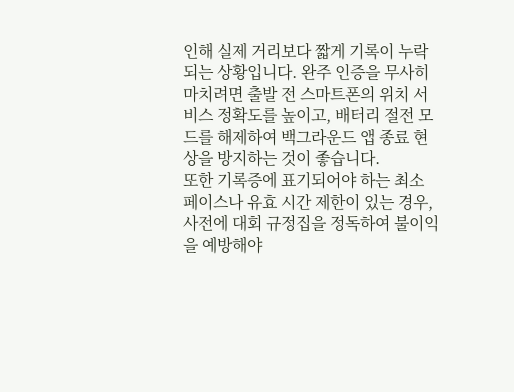인해 실제 거리보다 짧게 기록이 누락되는 상황입니다. 완주 인증을 무사히 마치려면 출발 전 스마트폰의 위치 서비스 정확도를 높이고, 배터리 절전 모드를 해제하여 백그라운드 앱 종료 현상을 방지하는 것이 좋습니다.
또한 기록증에 표기되어야 하는 최소 페이스나 유효 시간 제한이 있는 경우, 사전에 대회 규정집을 정독하여 불이익을 예방해야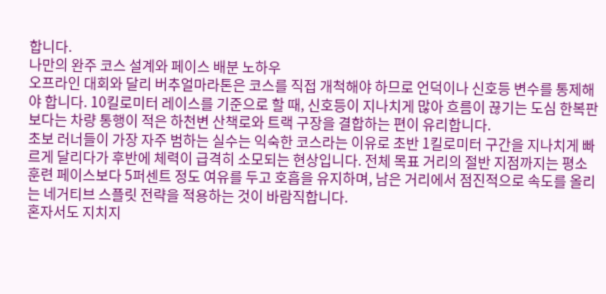합니다.
나만의 완주 코스 설계와 페이스 배분 노하우
오프라인 대회와 달리 버추얼마라톤은 코스를 직접 개척해야 하므로 언덕이나 신호등 변수를 통제해야 합니다. 10킬로미터 레이스를 기준으로 할 때, 신호등이 지나치게 많아 흐름이 끊기는 도심 한복판보다는 차량 통행이 적은 하천변 산책로와 트랙 구장을 결합하는 편이 유리합니다.
초보 러너들이 가장 자주 범하는 실수는 익숙한 코스라는 이유로 초반 1킬로미터 구간을 지나치게 빠르게 달리다가 후반에 체력이 급격히 소모되는 현상입니다. 전체 목표 거리의 절반 지점까지는 평소 훈련 페이스보다 5퍼센트 정도 여유를 두고 호흡을 유지하며, 남은 거리에서 점진적으로 속도를 올리는 네거티브 스플릿 전략을 적용하는 것이 바람직합니다.
혼자서도 지치지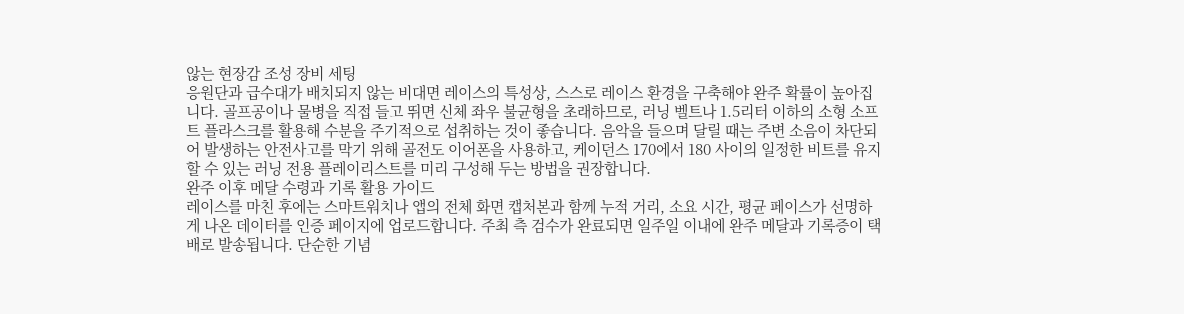않는 현장감 조성 장비 세팅
응원단과 급수대가 배치되지 않는 비대면 레이스의 특성상, 스스로 레이스 환경을 구축해야 완주 확률이 높아집니다. 골프공이나 물병을 직접 들고 뛰면 신체 좌우 불균형을 초래하므로, 러닝 벨트나 1.5리터 이하의 소형 소프트 플라스크를 활용해 수분을 주기적으로 섭취하는 것이 좋습니다. 음악을 들으며 달릴 때는 주변 소음이 차단되어 발생하는 안전사고를 막기 위해 골전도 이어폰을 사용하고, 케이던스 170에서 180 사이의 일정한 비트를 유지할 수 있는 러닝 전용 플레이리스트를 미리 구성해 두는 방법을 권장합니다.
완주 이후 메달 수령과 기록 활용 가이드
레이스를 마친 후에는 스마트워치나 앱의 전체 화면 캡처본과 함께 누적 거리, 소요 시간, 평균 페이스가 선명하게 나온 데이터를 인증 페이지에 업로드합니다. 주최 측 검수가 완료되면 일주일 이내에 완주 메달과 기록증이 택배로 발송됩니다. 단순한 기념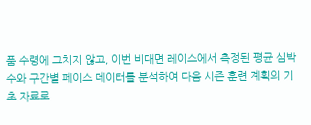품 수령에 그치지 않고, 이번 비대면 레이스에서 측정된 평균 심박수와 구간별 페이스 데이터를 분석하여 다음 시즌 훈련 계획의 기초 자료로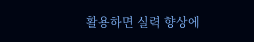활용하면 실력 향상에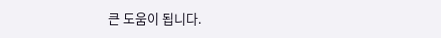큰 도움이 됩니다.